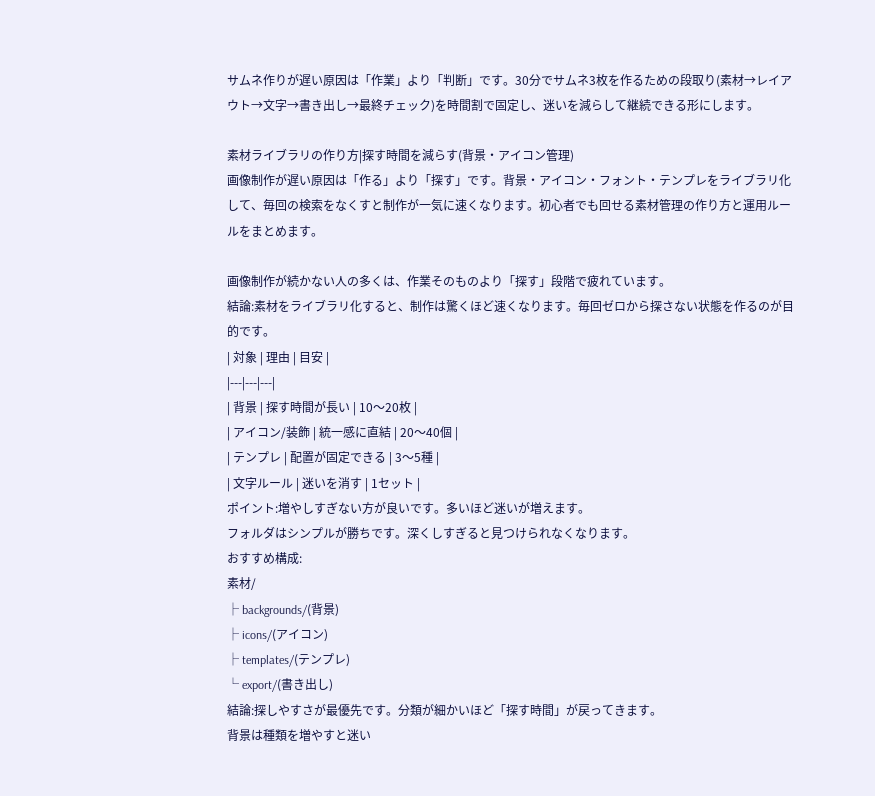サムネ作りが遅い原因は「作業」より「判断」です。30分でサムネ3枚を作るための段取り(素材→レイアウト→文字→書き出し→最終チェック)を時間割で固定し、迷いを減らして継続できる形にします。

素材ライブラリの作り方|探す時間を減らす(背景・アイコン管理)
画像制作が遅い原因は「作る」より「探す」です。背景・アイコン・フォント・テンプレをライブラリ化して、毎回の検索をなくすと制作が一気に速くなります。初心者でも回せる素材管理の作り方と運用ルールをまとめます。

画像制作が続かない人の多くは、作業そのものより「探す」段階で疲れています。
結論:素材をライブラリ化すると、制作は驚くほど速くなります。毎回ゼロから探さない状態を作るのが目的です。
| 対象 | 理由 | 目安 |
|---|---|---|
| 背景 | 探す時間が長い | 10〜20枚 |
| アイコン/装飾 | 統一感に直結 | 20〜40個 |
| テンプレ | 配置が固定できる | 3〜5種 |
| 文字ルール | 迷いを消す | 1セット |
ポイント:増やしすぎない方が良いです。多いほど迷いが増えます。
フォルダはシンプルが勝ちです。深くしすぎると見つけられなくなります。
おすすめ構成:
素材/
├ backgrounds/(背景)
├ icons/(アイコン)
├ templates/(テンプレ)
└ export/(書き出し)
結論:探しやすさが最優先です。分類が細かいほど「探す時間」が戻ってきます。
背景は種類を増やすと迷い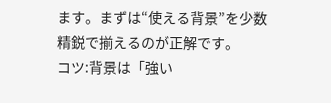ます。まずは“使える背景”を少数精鋭で揃えるのが正解です。
コツ:背景は「強い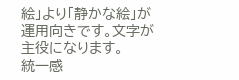絵」より「静かな絵」が運用向きです。文字が主役になります。
統一感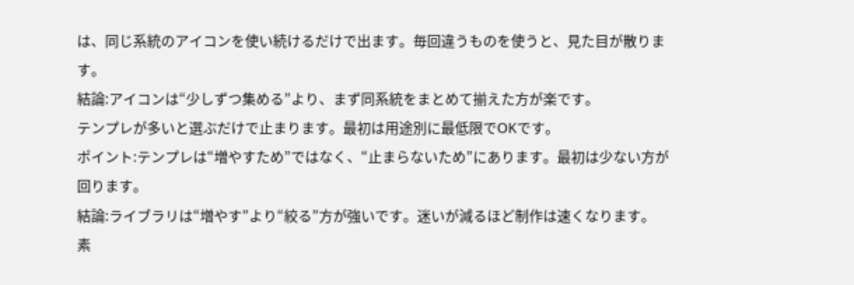は、同じ系統のアイコンを使い続けるだけで出ます。毎回違うものを使うと、見た目が散ります。
結論:アイコンは“少しずつ集める”より、まず同系統をまとめて揃えた方が楽です。
テンプレが多いと選ぶだけで止まります。最初は用途別に最低限でOKです。
ポイント:テンプレは“増やすため”ではなく、“止まらないため”にあります。最初は少ない方が回ります。
結論:ライブラリは“増やす”より“絞る”方が強いです。迷いが減るほど制作は速くなります。
素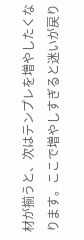材が揃うと、次はテンプレを増やしたくなります。ここで増やしすぎると迷いが戻り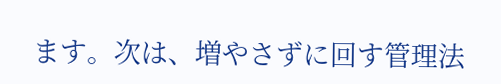ます。次は、増やさずに回す管理法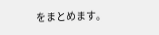をまとめます。